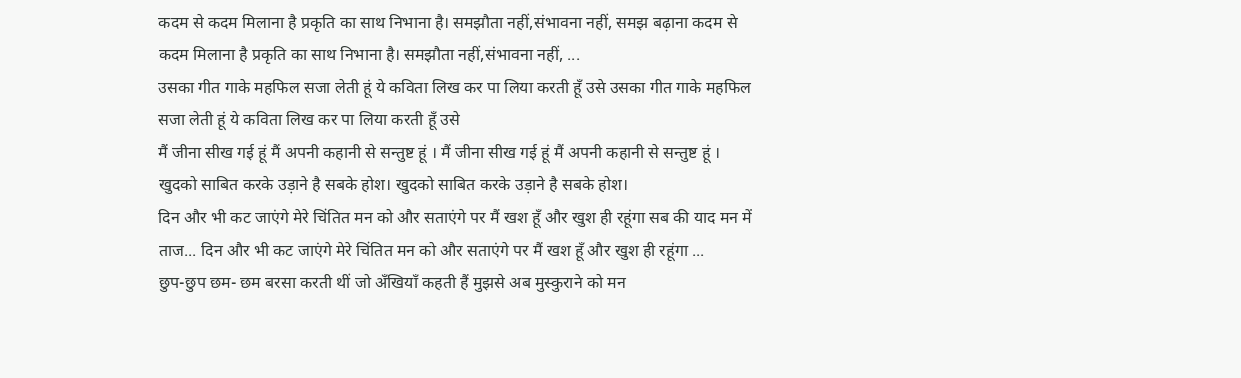कदम से कदम मिलाना है प्रकृति का साथ निभाना है। समझौता नहीं,संभावना नहीं, समझ बढ़ाना कदम से कदम मिलाना है प्रकृति का साथ निभाना है। समझौता नहीं,संभावना नहीं, ...
उसका गीत गाके महफिल सजा लेती हूं ये कविता लिख कर पा लिया करती हूँ उसे उसका गीत गाके महफिल सजा लेती हूं ये कविता लिख कर पा लिया करती हूँ उसे
मैं जीना सीख गई हूं मैं अपनी कहानी से सन्तुष्ट हूं । मैं जीना सीख गई हूं मैं अपनी कहानी से सन्तुष्ट हूं ।
खुदको साबित करके उड़ाने है सबके होश। खुदको साबित करके उड़ाने है सबके होश।
दिन और भी कट जाएंगे मेरे चिंतित मन को और सताएंगे पर मैं खश हूँ और खुश ही रहूंगा सब की याद मन में ताज... दिन और भी कट जाएंगे मेरे चिंतित मन को और सताएंगे पर मैं खश हूँ और खुश ही रहूंगा ...
छुप-छुप छम- छम बरसा करती थीं जो अँखियाँ कहती हैं मुझसे अब मुस्कुराने को मन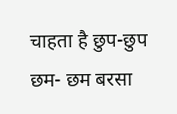चाहता है छुप-छुप छम- छम बरसा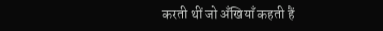करती थीं जो अँखियाँ कहती हैं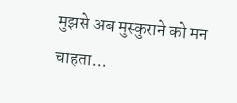मुझसे अब मुस्कुराने को मन चाहता...